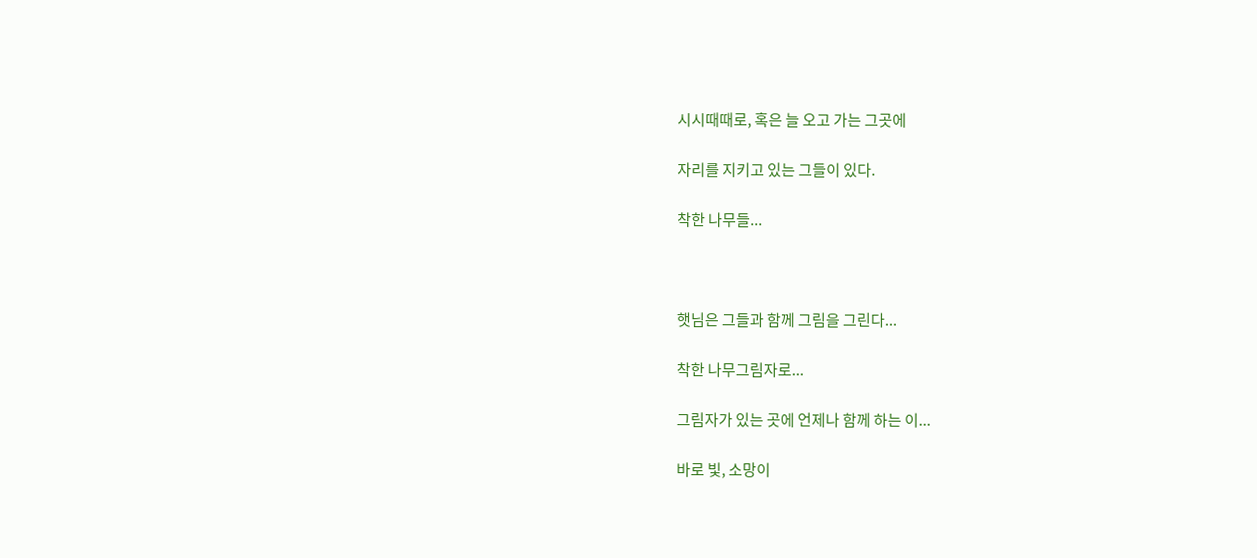시시때때로, 혹은 늘 오고 가는 그곳에

자리를 지키고 있는 그들이 있다.

착한 나무들...



햇님은 그들과 함께 그림을 그린다...

착한 나무그림자로...

그림자가 있는 곳에 언제나 함께 하는 이...

바로 빛, 소망이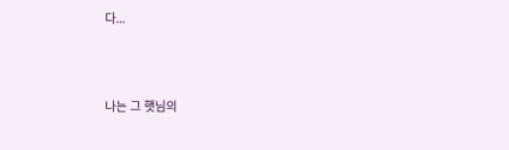다...



나는 그 햇님의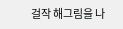걸작 해그림을 나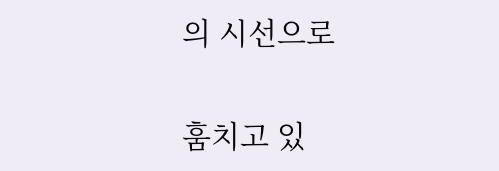의 시선으로

훔치고 있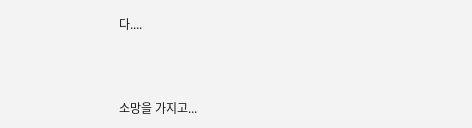다....



소망을 가지고...